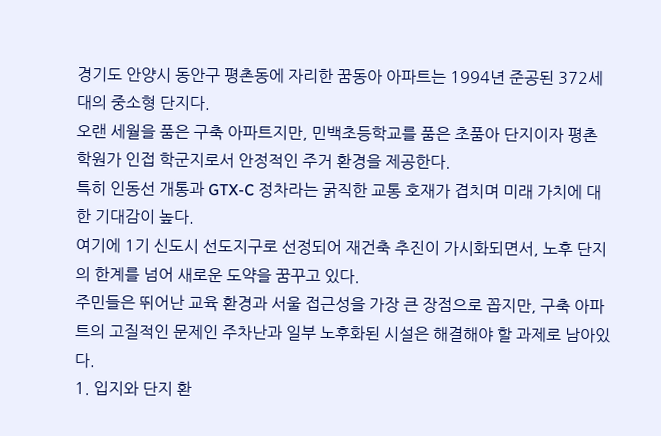경기도 안양시 동안구 평촌동에 자리한 꿈동아 아파트는 1994년 준공된 372세대의 중소형 단지다.
오랜 세월을 품은 구축 아파트지만, 민백초등학교를 품은 초품아 단지이자 평촌 학원가 인접 학군지로서 안정적인 주거 환경을 제공한다.
특히 인동선 개통과 GTX-C 정차라는 굵직한 교통 호재가 겹치며 미래 가치에 대한 기대감이 높다.
여기에 1기 신도시 선도지구로 선정되어 재건축 추진이 가시화되면서, 노후 단지의 한계를 넘어 새로운 도약을 꿈꾸고 있다.
주민들은 뛰어난 교육 환경과 서울 접근성을 가장 큰 장점으로 꼽지만, 구축 아파트의 고질적인 문제인 주차난과 일부 노후화된 시설은 해결해야 할 과제로 남아있다.
1. 입지와 단지 환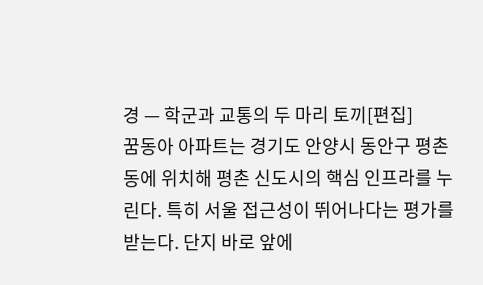경 — 학군과 교통의 두 마리 토끼[편집]
꿈동아 아파트는 경기도 안양시 동안구 평촌동에 위치해 평촌 신도시의 핵심 인프라를 누린다. 특히 서울 접근성이 뛰어나다는 평가를 받는다. 단지 바로 앞에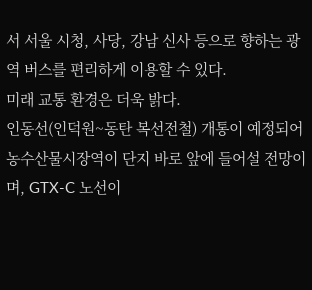서 서울 시청, 사당, 강남 신사 등으로 향하는 광역 버스를 편리하게 이용할 수 있다.
미래 교통 환경은 더욱 밝다.
인동선(인덕원~동탄 복선전철) 개통이 예정되어 농수산물시장역이 단지 바로 앞에 들어설 전망이며, GTX-C 노선이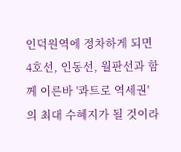인덕원역에 정차하게 되면 4호선, 인동선, 월판선과 함께 이른바 '콰트로 역세권'의 최대 수혜지가 될 것이라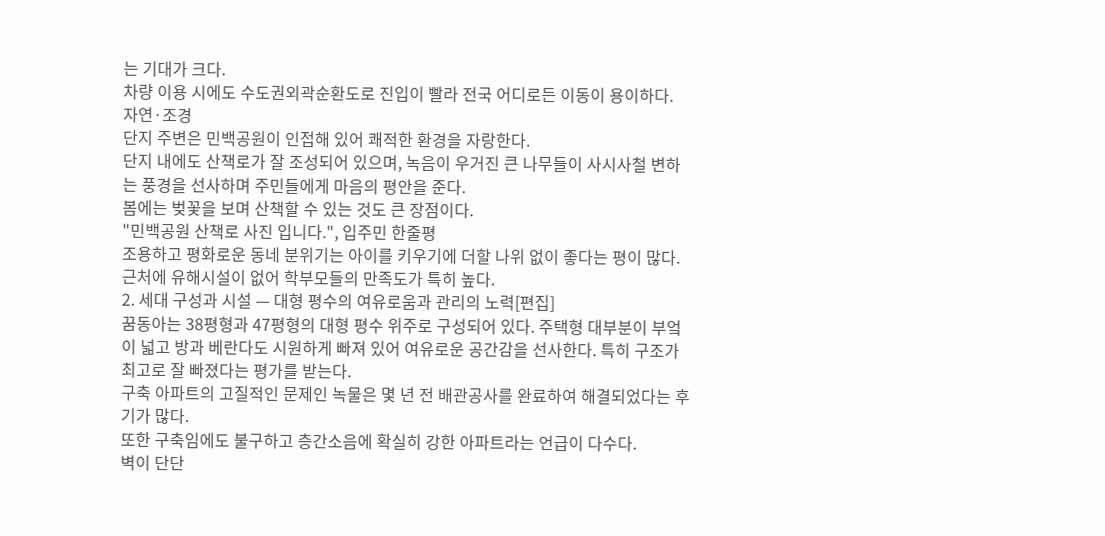는 기대가 크다.
차량 이용 시에도 수도권외곽순환도로 진입이 빨라 전국 어디로든 이동이 용이하다.
자연·조경
단지 주변은 민백공원이 인접해 있어 쾌적한 환경을 자랑한다.
단지 내에도 산책로가 잘 조성되어 있으며, 녹음이 우거진 큰 나무들이 사시사철 변하는 풍경을 선사하며 주민들에게 마음의 평안을 준다.
봄에는 벚꽃을 보며 산책할 수 있는 것도 큰 장점이다.
"민백공원 산책로 사진 입니다.", 입주민 한줄평
조용하고 평화로운 동네 분위기는 아이를 키우기에 더할 나위 없이 좋다는 평이 많다.
근처에 유해시설이 없어 학부모들의 만족도가 특히 높다.
2. 세대 구성과 시설 — 대형 평수의 여유로움과 관리의 노력[편집]
꿈동아는 38평형과 47평형의 대형 평수 위주로 구성되어 있다. 주택형 대부분이 부엌이 넓고 방과 베란다도 시원하게 빠져 있어 여유로운 공간감을 선사한다. 특히 구조가 최고로 잘 빠졌다는 평가를 받는다.
구축 아파트의 고질적인 문제인 녹물은 몇 년 전 배관공사를 완료하여 해결되었다는 후기가 많다.
또한 구축임에도 불구하고 층간소음에 확실히 강한 아파트라는 언급이 다수다.
벽이 단단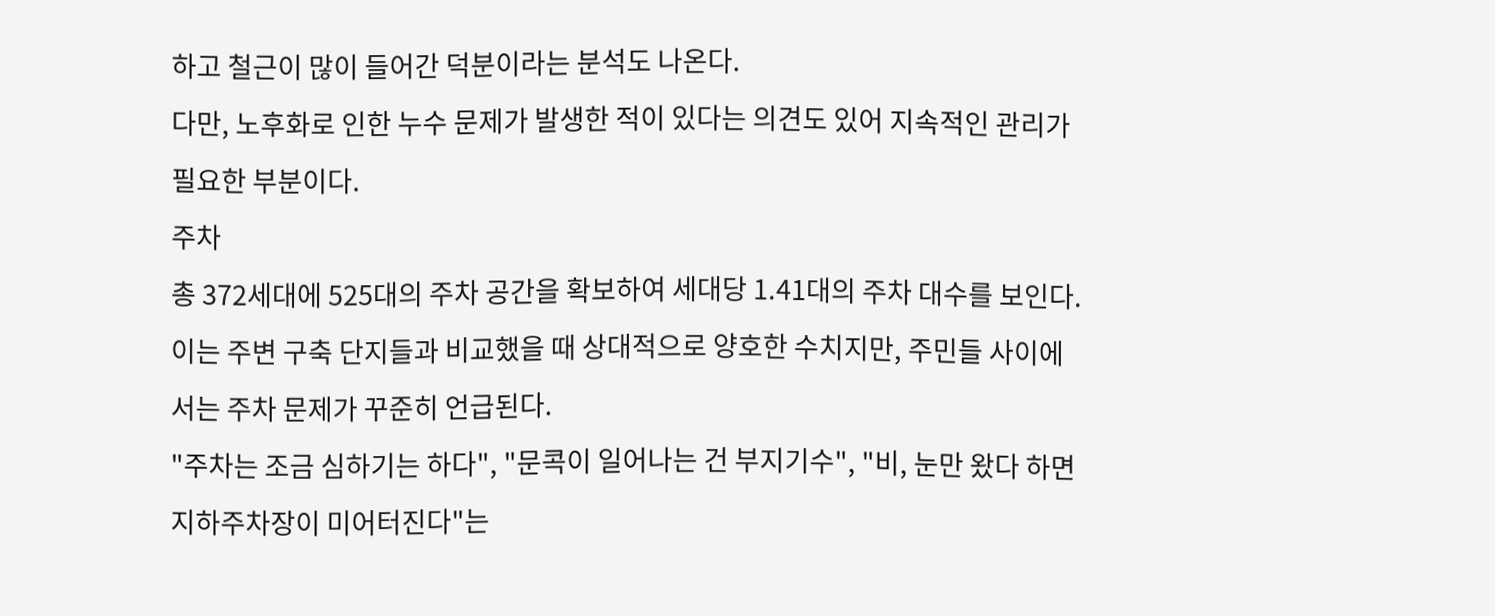하고 철근이 많이 들어간 덕분이라는 분석도 나온다.
다만, 노후화로 인한 누수 문제가 발생한 적이 있다는 의견도 있어 지속적인 관리가 필요한 부분이다.
주차
총 372세대에 525대의 주차 공간을 확보하여 세대당 1.41대의 주차 대수를 보인다.
이는 주변 구축 단지들과 비교했을 때 상대적으로 양호한 수치지만, 주민들 사이에서는 주차 문제가 꾸준히 언급된다.
"주차는 조금 심하기는 하다", "문콕이 일어나는 건 부지기수", "비, 눈만 왔다 하면 지하주차장이 미어터진다"는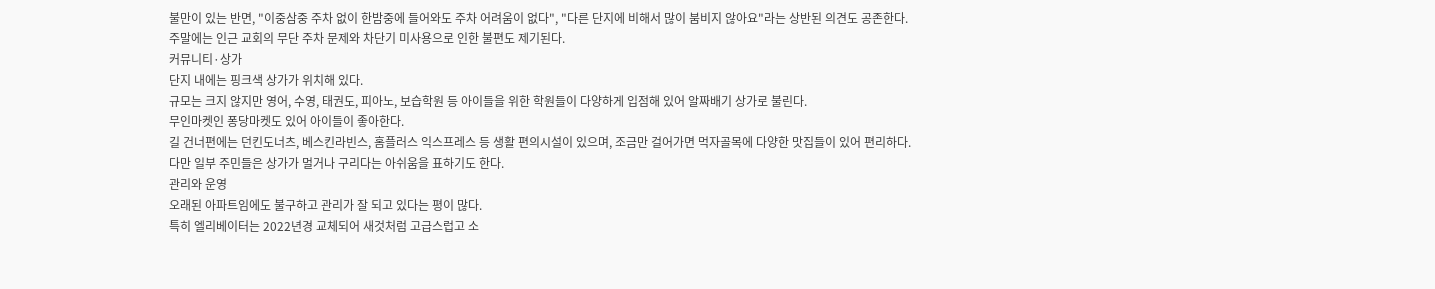불만이 있는 반면, "이중삼중 주차 없이 한밤중에 들어와도 주차 어려움이 없다", "다른 단지에 비해서 많이 붐비지 않아요"라는 상반된 의견도 공존한다.
주말에는 인근 교회의 무단 주차 문제와 차단기 미사용으로 인한 불편도 제기된다.
커뮤니티·상가
단지 내에는 핑크색 상가가 위치해 있다.
규모는 크지 않지만 영어, 수영, 태권도, 피아노, 보습학원 등 아이들을 위한 학원들이 다양하게 입점해 있어 알짜배기 상가로 불린다.
무인마켓인 퐁당마켓도 있어 아이들이 좋아한다.
길 건너편에는 던킨도너츠, 베스킨라빈스, 홈플러스 익스프레스 등 생활 편의시설이 있으며, 조금만 걸어가면 먹자골목에 다양한 맛집들이 있어 편리하다.
다만 일부 주민들은 상가가 멀거나 구리다는 아쉬움을 표하기도 한다.
관리와 운영
오래된 아파트임에도 불구하고 관리가 잘 되고 있다는 평이 많다.
특히 엘리베이터는 2022년경 교체되어 새것처럼 고급스럽고 소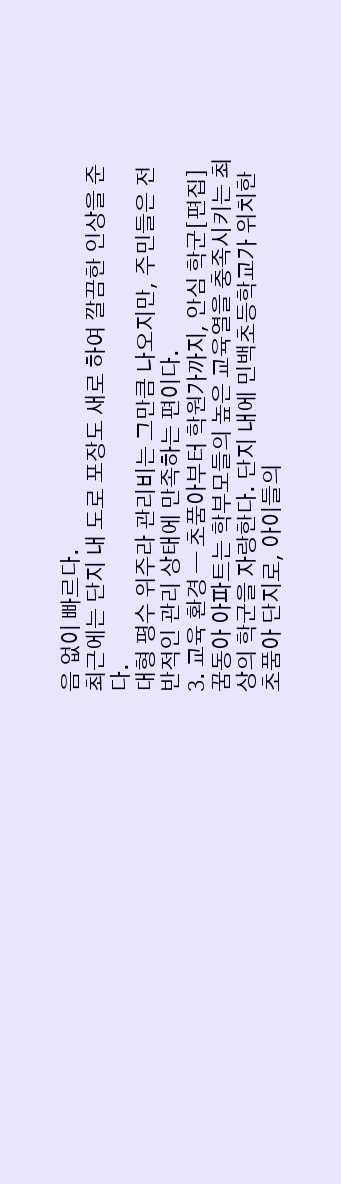음 없이 빠르다.
최근에는 단지 내 도로 포장도 새로 하여 깔끔한 인상을 준다.
대형 평수 위주라 관리비는 그만큼 나오지만, 주민들은 전반적인 관리 상태에 만족하는 편이다.
3. 교육 환경 — 초품아부터 학원가까지, 안심 학군[편집]
꿈동아 아파트는 학부모들의 높은 교육열을 충족시키는 최상의 학군을 자랑한다. 단지 내에 민백초등학교가 위치한 초품아 단지로, 아이들의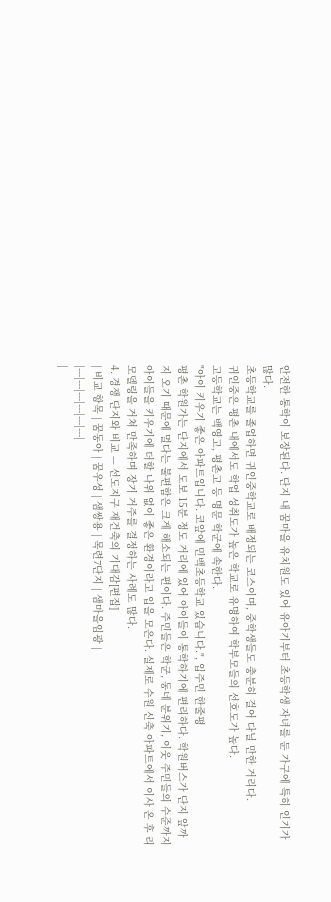안전한 통학이 보장된다. 단지 내 꿈마을 유치원도 있어 유아기부터 초등학생 자녀를 둔 가구에 특히 인기가 많다.
초등학교를 졸업하면 귀인중학교로 배정되는 코스이며, 중학생들도 충분히 걸어 다닐 만한 거리다.
귀인중은 평촌 내에서도 학업 성취도가 높은 학교로 유명하여 학부모들의 선호도가 높다.
고등학교는 백영고, 평촌고 등 명문 학군에 속한다.
"아이 키우기 좋은 아파트입니다. 코앞에 민백초등학교 있습니다.", 입주민 한줄평
평촌 학원가는 단지에서 도보 15분 정도 거리에 있어 아이들이 통학하기에 편리하다. 학원버스가 단지 앞까지 오기 때문에 멀다는 불편함은 크게 해소되는 편이다. 주민들은 학군, 동네 분위기, 이웃 주민들의 수준까지 아이들을 키우기에 더할 나위 없이 좋은 환경이라고 입을 모은다. 실제로 수원 신축 아파트에서 이사 온 후 리모델링을 거쳐 만족하며 장기 거주를 결정하는 사례도 많다.
4. 경쟁 단지와 비교 — 선도지구 재건축의 기대감[편집]
| 비교 항목 | 꿈동아 | 꿈우성 | 샘쌍용 | 목련7단지 | 샘마을임광 |
|---|---|---|---|---|---|
|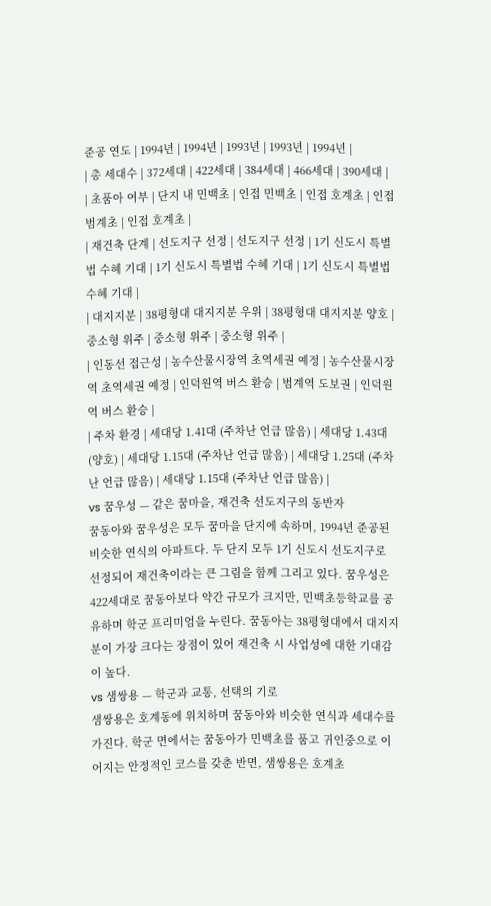준공 연도 | 1994년 | 1994년 | 1993년 | 1993년 | 1994년 |
| 총 세대수 | 372세대 | 422세대 | 384세대 | 466세대 | 390세대 |
| 초품아 여부 | 단지 내 민백초 | 인접 민백초 | 인접 호계초 | 인접 범계초 | 인접 호계초 |
| 재건축 단계 | 선도지구 선정 | 선도지구 선정 | 1기 신도시 특별법 수혜 기대 | 1기 신도시 특별법 수혜 기대 | 1기 신도시 특별법 수혜 기대 |
| 대지지분 | 38평형대 대지지분 우위 | 38평형대 대지지분 양호 | 중소형 위주 | 중소형 위주 | 중소형 위주 |
| 인동선 접근성 | 농수산물시장역 초역세권 예정 | 농수산물시장역 초역세권 예정 | 인덕원역 버스 환승 | 범계역 도보권 | 인덕원역 버스 환승 |
| 주차 환경 | 세대당 1.41대 (주차난 언급 많음) | 세대당 1.43대 (양호) | 세대당 1.15대 (주차난 언급 많음) | 세대당 1.25대 (주차난 언급 많음) | 세대당 1.15대 (주차난 언급 많음) |
vs 꿈우성 — 같은 꿈마을, 재건축 선도지구의 동반자
꿈동아와 꿈우성은 모두 꿈마을 단지에 속하며, 1994년 준공된 비슷한 연식의 아파트다. 두 단지 모두 1기 신도시 선도지구로 선정되어 재건축이라는 큰 그림을 함께 그리고 있다. 꿈우성은 422세대로 꿈동아보다 약간 규모가 크지만, 민백초등학교를 공유하며 학군 프리미엄을 누린다. 꿈동아는 38평형대에서 대지지분이 가장 크다는 장점이 있어 재건축 시 사업성에 대한 기대감이 높다.
vs 샘쌍용 — 학군과 교통, 선택의 기로
샘쌍용은 호계동에 위치하며 꿈동아와 비슷한 연식과 세대수를 가진다. 학군 면에서는 꿈동아가 민백초를 품고 귀인중으로 이어지는 안정적인 코스를 갖춘 반면, 샘쌍용은 호계초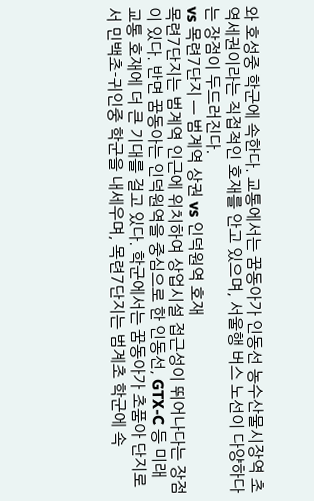와 호성중 학군에 속한다. 교통에서는 꿈동아가 인동선 농수산물시장역 초역세권이라는 직접적인 호재를 안고 있으며, 서울행 버스 노선이 다양하다는 장점이 두드러진다.
vs 목련7단지 — 범계역 상권 vs 인덕원역 호재
목련7단지는 범계역 인근에 위치하여 상업시설 접근성이 뛰어나다는 장점이 있다. 반면 꿈동아는 인덕원역을 중심으로 한 인동선, GTX-C 등 미래 교통 호재에 더 큰 기대를 걸고 있다. 학군에서는 꿈동아가 초품아 단지로서 민백초-귀인중 학군을 내세우며, 목련7단지는 범계초 학군에 속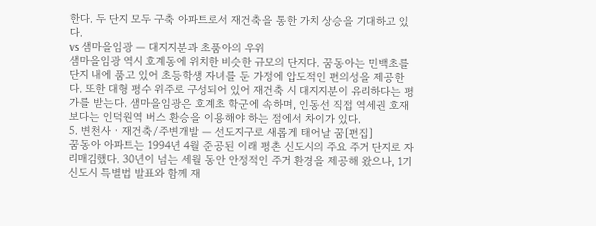한다. 두 단지 모두 구축 아파트로서 재건축을 통한 가치 상승을 기대하고 있다.
vs 샘마을임광 — 대지지분과 초품아의 우위
샘마을임광 역시 호계동에 위치한 비슷한 규모의 단지다. 꿈동아는 민백초를 단지 내에 품고 있어 초등학생 자녀를 둔 가정에 압도적인 편의성을 제공한다. 또한 대형 평수 위주로 구성되어 있어 재건축 시 대지지분이 유리하다는 평가를 받는다. 샘마을임광은 호계초 학군에 속하며, 인동선 직접 역세권 호재보다는 인덕원역 버스 환승을 이용해야 하는 점에서 차이가 있다.
5. 변천사 · 재건축/주변개발 — 선도지구로 새롭게 태어날 꿈[편집]
꿈동아 아파트는 1994년 4월 준공된 이래 평촌 신도시의 주요 주거 단지로 자리매김했다. 30년이 넘는 세월 동안 안정적인 주거 환경을 제공해 왔으나, 1기 신도시 특별법 발표와 함께 재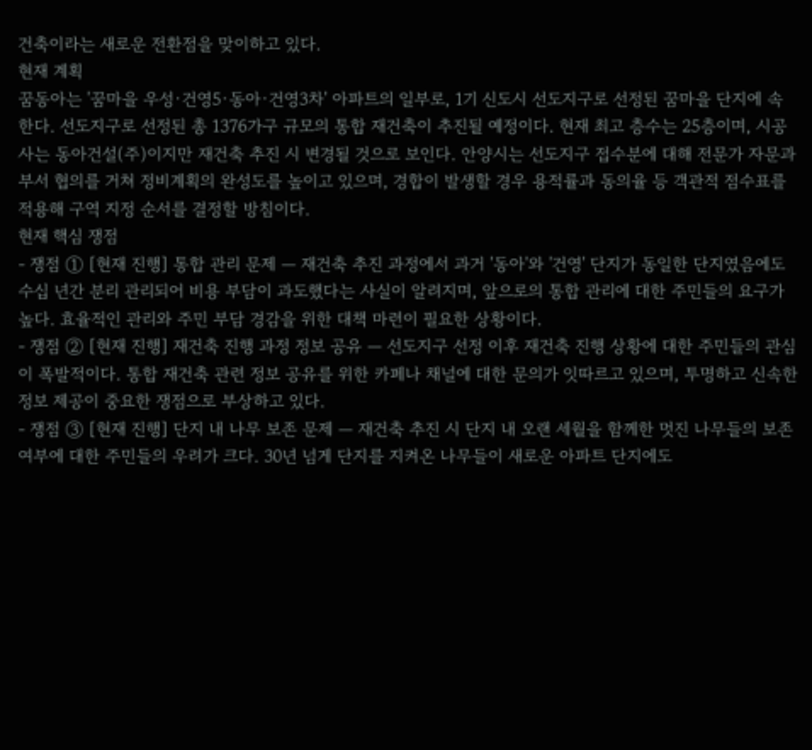건축이라는 새로운 전환점을 맞이하고 있다.
현재 계획
꿈동아는 '꿈마을 우성·건영5·동아·건영3차' 아파트의 일부로, 1기 신도시 선도지구로 선정된 꿈마을 단지에 속한다. 선도지구로 선정된 총 1376가구 규모의 통합 재건축이 추진될 예정이다. 현재 최고 층수는 25층이며, 시공사는 동아건설(주)이지만 재건축 추진 시 변경될 것으로 보인다. 안양시는 선도지구 접수분에 대해 전문가 자문과 부서 협의를 거쳐 정비계획의 완성도를 높이고 있으며, 경합이 발생할 경우 용적률과 동의율 등 객관적 점수표를 적용해 구역 지정 순서를 결정할 방침이다.
현재 핵심 쟁점
- 쟁점 ① [현재 진행] 통합 관리 문제 — 재건축 추진 과정에서 과거 '동아'와 '건영' 단지가 동일한 단지였음에도 수십 년간 분리 관리되어 비용 부담이 과도했다는 사실이 알려지며, 앞으로의 통합 관리에 대한 주민들의 요구가 높다. 효율적인 관리와 주민 부담 경감을 위한 대책 마련이 필요한 상황이다.
- 쟁점 ② [현재 진행] 재건축 진행 과정 정보 공유 — 선도지구 선정 이후 재건축 진행 상황에 대한 주민들의 관심이 폭발적이다. 통합 재건축 관련 정보 공유를 위한 카페나 채널에 대한 문의가 잇따르고 있으며, 투명하고 신속한 정보 제공이 중요한 쟁점으로 부상하고 있다.
- 쟁점 ③ [현재 진행] 단지 내 나무 보존 문제 — 재건축 추진 시 단지 내 오랜 세월을 함께한 멋진 나무들의 보존 여부에 대한 주민들의 우려가 크다. 30년 넘게 단지를 지켜온 나무들이 새로운 아파트 단지에도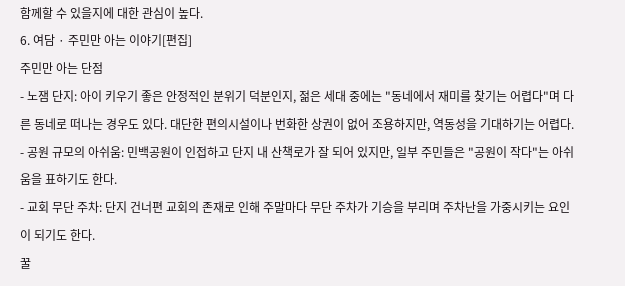함께할 수 있을지에 대한 관심이 높다.
6. 여담 · 주민만 아는 이야기[편집]
주민만 아는 단점
- 노잼 단지: 아이 키우기 좋은 안정적인 분위기 덕분인지, 젊은 세대 중에는 "동네에서 재미를 찾기는 어렵다"며 다른 동네로 떠나는 경우도 있다. 대단한 편의시설이나 번화한 상권이 없어 조용하지만, 역동성을 기대하기는 어렵다.
- 공원 규모의 아쉬움: 민백공원이 인접하고 단지 내 산책로가 잘 되어 있지만, 일부 주민들은 "공원이 작다"는 아쉬움을 표하기도 한다.
- 교회 무단 주차: 단지 건너편 교회의 존재로 인해 주말마다 무단 주차가 기승을 부리며 주차난을 가중시키는 요인이 되기도 한다.
꿀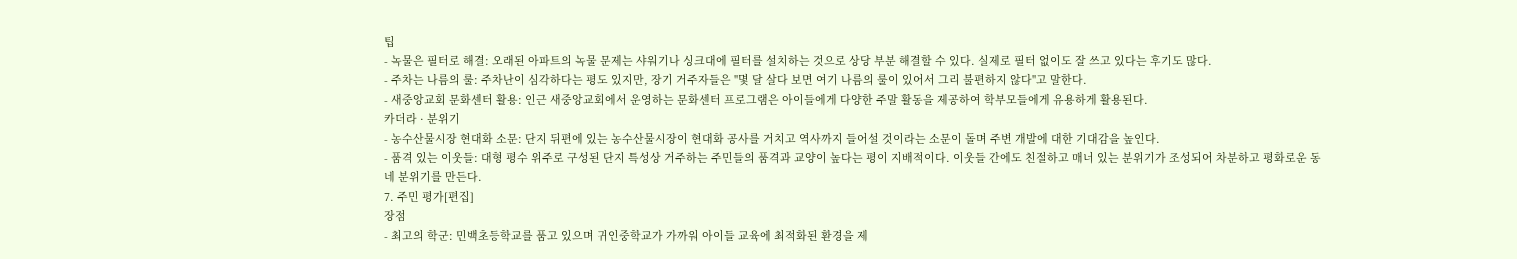팁
- 녹물은 필터로 해결: 오래된 아파트의 녹물 문제는 샤워기나 싱크대에 필터를 설치하는 것으로 상당 부분 해결할 수 있다. 실제로 필터 없이도 잘 쓰고 있다는 후기도 많다.
- 주차는 나름의 룰: 주차난이 심각하다는 평도 있지만, 장기 거주자들은 "몇 달 살다 보면 여기 나름의 룰이 있어서 그리 불편하지 않다"고 말한다.
- 새중앙교회 문화센터 활용: 인근 새중앙교회에서 운영하는 문화센터 프로그램은 아이들에게 다양한 주말 활동을 제공하여 학부모들에게 유용하게 활용된다.
카더라 · 분위기
- 농수산물시장 현대화 소문: 단지 뒤편에 있는 농수산물시장이 현대화 공사를 거치고 역사까지 들어설 것이라는 소문이 돌며 주변 개발에 대한 기대감을 높인다.
- 품격 있는 이웃들: 대형 평수 위주로 구성된 단지 특성상 거주하는 주민들의 품격과 교양이 높다는 평이 지배적이다. 이웃들 간에도 친절하고 매너 있는 분위기가 조성되어 차분하고 평화로운 동네 분위기를 만든다.
7. 주민 평가[편집]
장점
- 최고의 학군: 민백초등학교를 품고 있으며 귀인중학교가 가까워 아이들 교육에 최적화된 환경을 제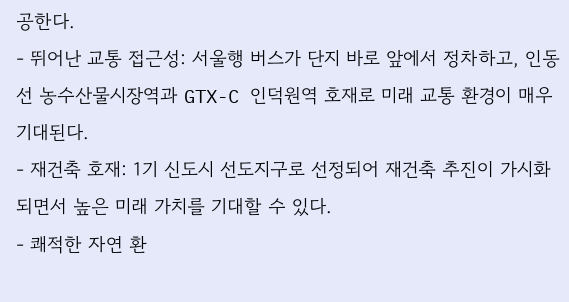공한다.
- 뛰어난 교통 접근성: 서울행 버스가 단지 바로 앞에서 정차하고, 인동선 농수산물시장역과 GTX-C 인덕원역 호재로 미래 교통 환경이 매우 기대된다.
- 재건축 호재: 1기 신도시 선도지구로 선정되어 재건축 추진이 가시화되면서 높은 미래 가치를 기대할 수 있다.
- 쾌적한 자연 환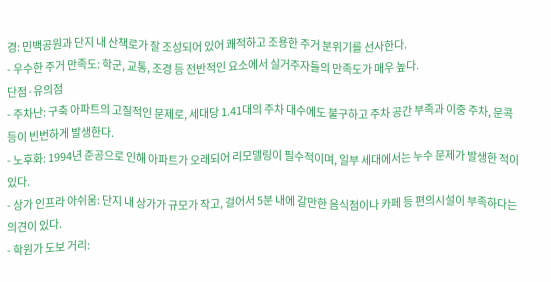경: 민백공원과 단지 내 산책로가 잘 조성되어 있어 쾌적하고 조용한 주거 분위기를 선사한다.
- 우수한 주거 만족도: 학군, 교통, 조경 등 전반적인 요소에서 실거주자들의 만족도가 매우 높다.
단점·유의점
- 주차난: 구축 아파트의 고질적인 문제로, 세대당 1.41대의 주차 대수에도 불구하고 주차 공간 부족과 이중 주차, 문콕 등이 빈번하게 발생한다.
- 노후화: 1994년 준공으로 인해 아파트가 오래되어 리모델링이 필수적이며, 일부 세대에서는 누수 문제가 발생한 적이 있다.
- 상가 인프라 아쉬움: 단지 내 상가가 규모가 작고, 걸어서 5분 내에 갈만한 음식점이나 카페 등 편의시설이 부족하다는 의견이 있다.
- 학원가 도보 거리: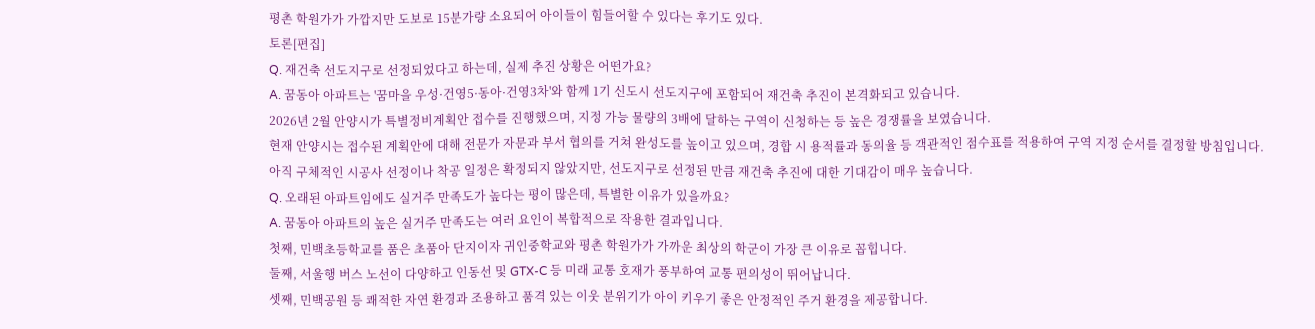평촌 학원가가 가깝지만 도보로 15분가량 소요되어 아이들이 힘들어할 수 있다는 후기도 있다.
토론[편집]
Q. 재건축 선도지구로 선정되었다고 하는데, 실제 추진 상황은 어떤가요?
A. 꿈동아 아파트는 '꿈마을 우성·건영5·동아·건영3차'와 함께 1기 신도시 선도지구에 포함되어 재건축 추진이 본격화되고 있습니다.
2026년 2월 안양시가 특별정비계획안 접수를 진행했으며, 지정 가능 물량의 3배에 달하는 구역이 신청하는 등 높은 경쟁률을 보였습니다.
현재 안양시는 접수된 계획안에 대해 전문가 자문과 부서 협의를 거쳐 완성도를 높이고 있으며, 경합 시 용적률과 동의율 등 객관적인 점수표를 적용하여 구역 지정 순서를 결정할 방침입니다.
아직 구체적인 시공사 선정이나 착공 일정은 확정되지 않았지만, 선도지구로 선정된 만큼 재건축 추진에 대한 기대감이 매우 높습니다.
Q. 오래된 아파트임에도 실거주 만족도가 높다는 평이 많은데, 특별한 이유가 있을까요?
A. 꿈동아 아파트의 높은 실거주 만족도는 여러 요인이 복합적으로 작용한 결과입니다.
첫째, 민백초등학교를 품은 초품아 단지이자 귀인중학교와 평촌 학원가가 가까운 최상의 학군이 가장 큰 이유로 꼽힙니다.
둘째, 서울행 버스 노선이 다양하고 인동선 및 GTX-C 등 미래 교통 호재가 풍부하여 교통 편의성이 뛰어납니다.
셋째, 민백공원 등 쾌적한 자연 환경과 조용하고 품격 있는 이웃 분위기가 아이 키우기 좋은 안정적인 주거 환경을 제공합니다.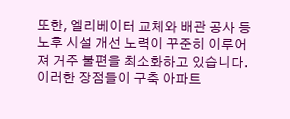또한, 엘리베이터 교체와 배관 공사 등 노후 시설 개선 노력이 꾸준히 이루어져 거주 불편을 최소화하고 있습니다.
이러한 장점들이 구축 아파트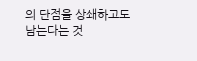의 단점을 상쇄하고도 남는다는 것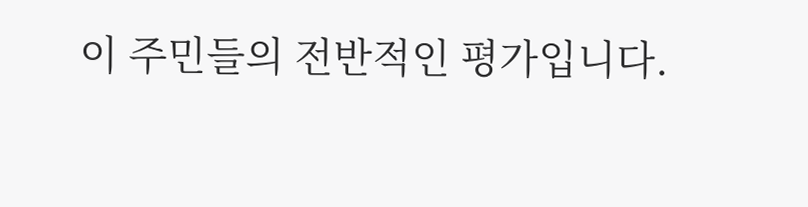이 주민들의 전반적인 평가입니다.